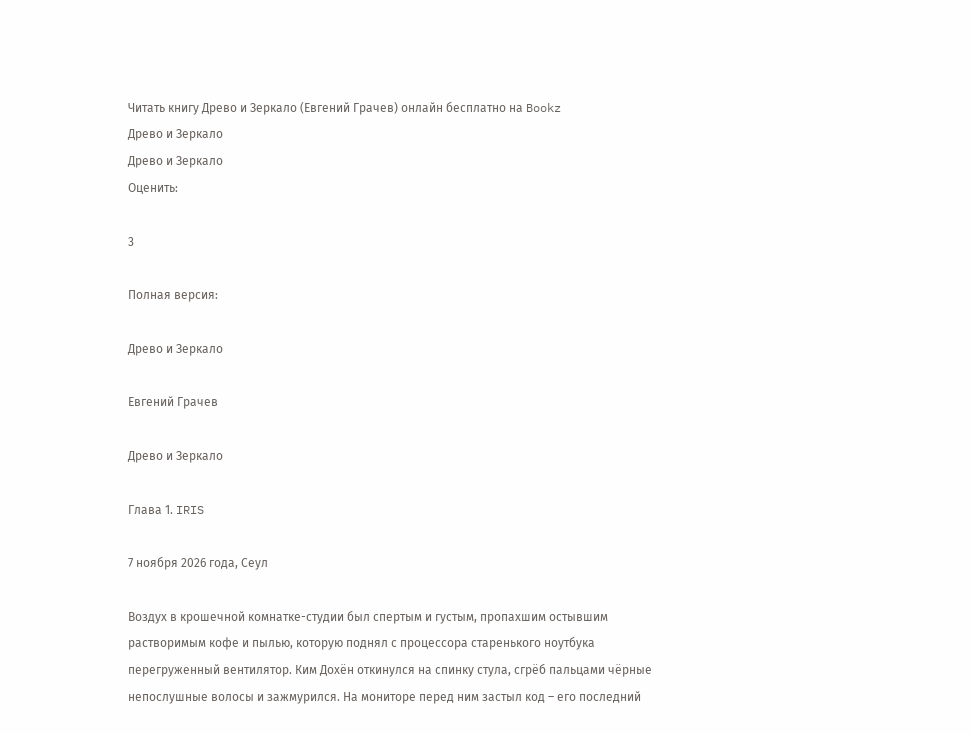Читать книгу Древо и Зеркало (Евгений Грачев) онлайн бесплатно на Bookz
Древо и Зеркало
Древо и Зеркало
Оценить:

3

Полная версия:

Древо и Зеркало

Евгений Грачев

Древо и Зеркало

Глава 1. IRIS

7 ноября 2026 года, Сеул

Воздух в крошечной комнатке-студии был спертым и густым, пропахшим остывшим растворимым кофе и пылью, которую поднял с процессора старенького ноутбука перегруженный вентилятор. Ким Дохён откинулся на спинку стула, сгрёб пальцами чёрные непослушные волосы и зажмурился. На мониторе перед ним застыл код – его последний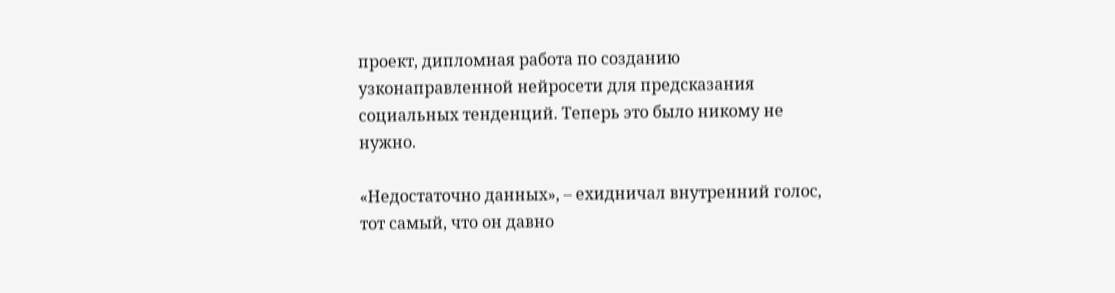проект, дипломная работа по созданию узконаправленной нейросети для предсказания социальных тенденций. Теперь это было никому не нужно.

«Недостаточно данных», – ехидничал внутренний голос, тот самый, что он давно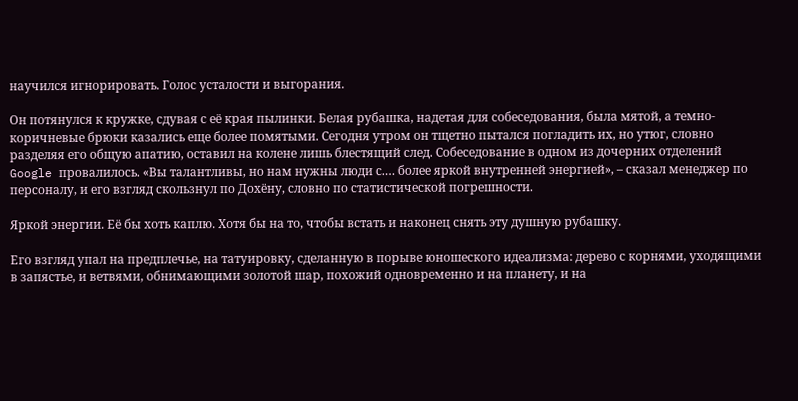научился игнорировать. Голос усталости и выгорания.

Он потянулся к кружке, сдувая с её края пылинки. Белая рубашка, надетая для собеседования, была мятой, а темно-коричневые брюки казались еще более помятыми. Сегодня утром он тщетно пытался погладить их, но утюг, словно разделяя его общую апатию, оставил на колене лишь блестящий след. Собеседование в одном из дочерних отделений Google провалилось. «Вы талантливы, но нам нужны люди с.… более яркой внутренней энергией», – сказал менеджер по персоналу, и его взгляд скользнул по Дохёну, словно по статистической погрешности.

Яркой энергии. Её бы хоть каплю. Хотя бы на то, чтобы встать и наконец снять эту душную рубашку.

Его взгляд упал на предплечье, на татуировку, сделанную в порыве юношеского идеализма: дерево с корнями, уходящими в запястье, и ветвями, обнимающими золотой шар, похожий одновременно и на планету, и на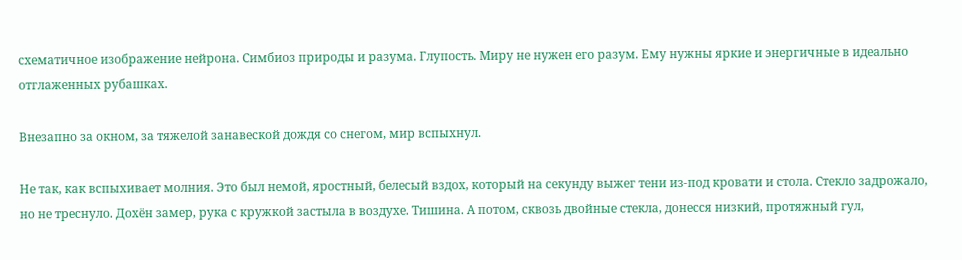схематичное изображение нейрона. Симбиоз природы и разума. Глупость. Миру не нужен его разум. Ему нужны яркие и энергичные в идеально отглаженных рубашках.

Внезапно за окном, за тяжелой занавеской дождя со снегом, мир вспыхнул.

Не так, как вспыхивает молния. Это был немой, яростный, белесый вздох, который на секунду выжег тени из-под кровати и стола. Стекло задрожало, но не треснуло. Дохён замер, рука с кружкой застыла в воздухе. Тишина. А потом, сквозь двойные стекла, донесся низкий, протяжный гул,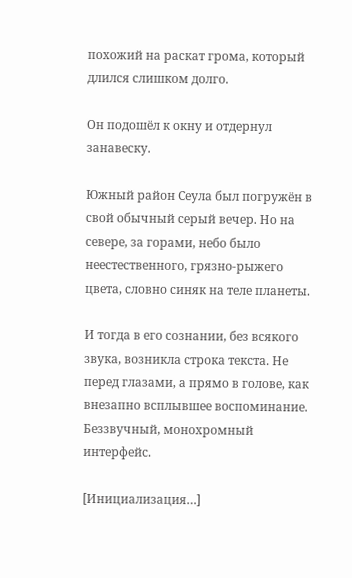похожий на раскат грома, который длился слишком долго.

Он подошёл к окну и отдернул занавеску.

Южный район Сеула был погружён в свой обычный серый вечер. Но на севере, за горами, небо было неестественного, грязно-рыжего цвета, словно синяк на теле планеты.

И тогда в его сознании, без всякого звука, возникла строка текста. Не перед глазами, а прямо в голове, как внезапно всплывшее воспоминание. Беззвучный, монохромный интерфейс.

[Инициализация…]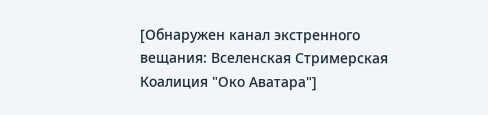[Обнаружен канал экстренного вещания: Вселенская Стримерская Коалиция "Око Аватара"]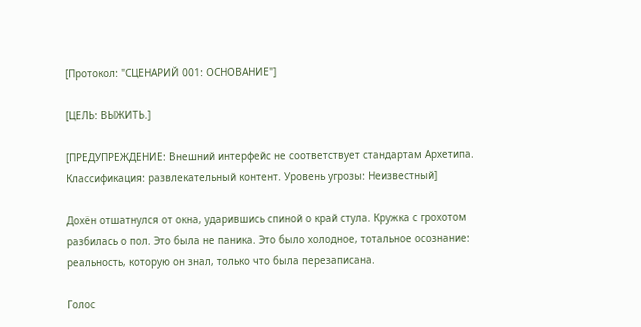[Протокол: "СЦЕНАРИЙ 001: ОСНОВАНИЕ"]

[ЦЕЛЬ: ВЫЖИТЬ.]

[ПРЕДУПРЕЖДЕНИЕ: Внешний интерфейс не соответствует стандартам Архетипа. Классификация: развлекательный контент. Уровень угрозы: Неизвестный]

Дохён отшатнулся от окна, ударившись спиной о край стула. Кружка с грохотом разбилась о пол. Это была не паника. Это было холодное, тотальное осознание: реальность, которую он знал, только что была перезаписана.

Голос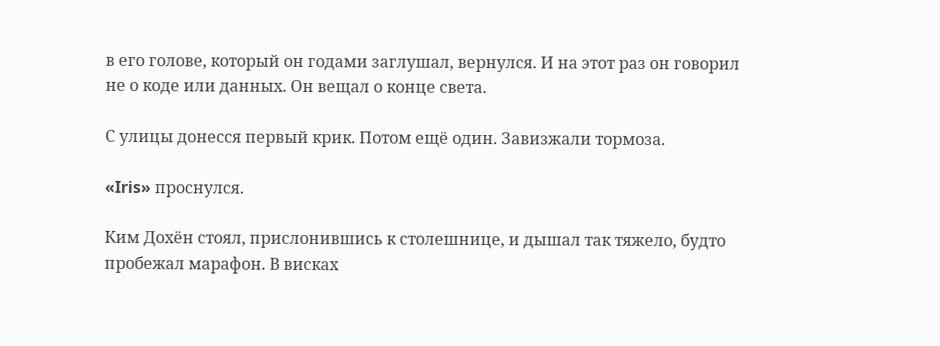в его голове, который он годами заглушал, вернулся. И на этот раз он говорил не о коде или данных. Он вещал о конце света.

С улицы донесся первый крик. Потом ещё один. Завизжали тормоза.

«Iris» проснулся.

Ким Дохён стоял, прислонившись к столешнице, и дышал так тяжело, будто пробежал марафон. В висках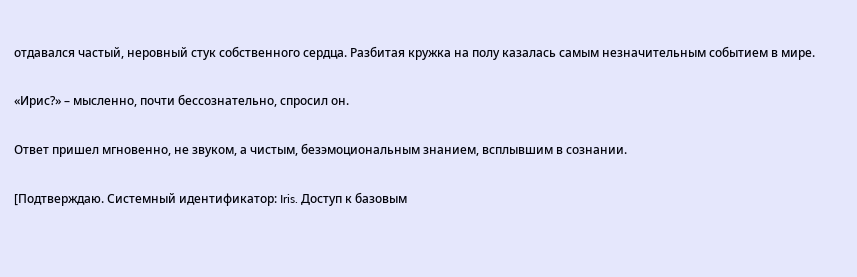отдавался частый, неровный стук собственного сердца. Разбитая кружка на полу казалась самым незначительным событием в мире.

«Ирис?» – мысленно, почти бессознательно, спросил он.

Ответ пришел мгновенно, не звуком, а чистым, безэмоциональным знанием, всплывшим в сознании.

[Подтверждаю. Системный идентификатор: Iris. Доступ к базовым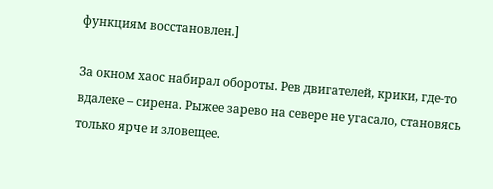функциям восстановлен.]

За окном хаос набирал обороты. Рев двигателей, крики, где-то вдалеке – сирена. Рыжее зарево на севере не угасало, становясь только ярче и зловещее.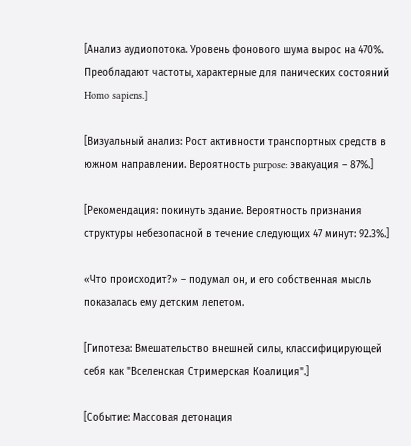[Анализ аудиопотока. Уровень фонового шума вырос на 470%. Преобладают частоты, характерные для панических состояний Homo sapiens.]

[Визуальный анализ: Рост активности транспортных средств в южном направлении. Вероятность purpose: эвакуация – 87%.]

[Рекомендация: покинуть здание. Вероятность признания структуры небезопасной в течение следующих 47 минут: 92.3%.]

«Что происходит?» – подумал он, и его собственная мысль показалась ему детским лепетом.

[Гипотеза: Вмешательство внешней силы, классифицирующей себя как "Вселенская Стримерская Коалиция".]

[Событие: Массовая детонация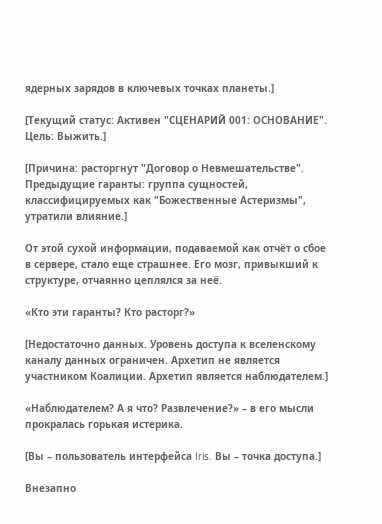ядерных зарядов в ключевых точках планеты.]

[Текущий статус: Активен "СЦЕНАРИЙ 001: ОСНОВАНИЕ". Цель: Выжить.]

[Причина: расторгнут "Договор о Невмешательстве". Предыдущие гаранты: группа сущностей, классифицируемых как "Божественные Астеризмы", утратили влияние.]

От этой сухой информации, подаваемой как отчёт о сбое в сервере, стало еще страшнее. Его мозг, привыкший к структуре, отчаянно цеплялся за неё.

«Кто эти гаранты? Кто расторг?»

[Недостаточно данных. Уровень доступа к вселенскому каналу данных ограничен. Архетип не является участником Коалиции. Архетип является наблюдателем.]

«Наблюдателем? А я что? Развлечение?» – в его мысли прокралась горькая истерика.

[Вы – пользователь интерфейса Iris. Вы – точка доступа.]

Внезапно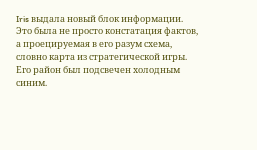Iris выдала новый блок информации. Это была не просто констатация фактов, а проецируемая в его разум схема, словно карта из стратегической игры. Его район был подсвечен холодным синим.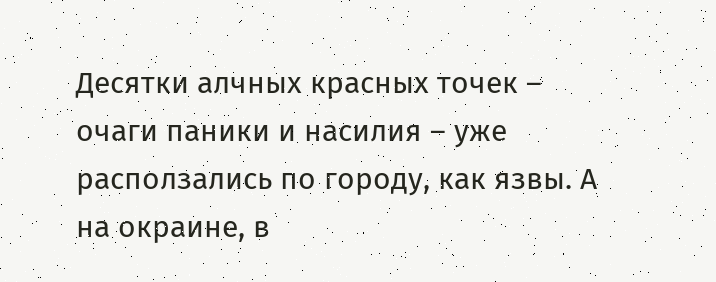Десятки алчных красных точек – очаги паники и насилия – уже расползались по городу, как язвы. А на окраине, в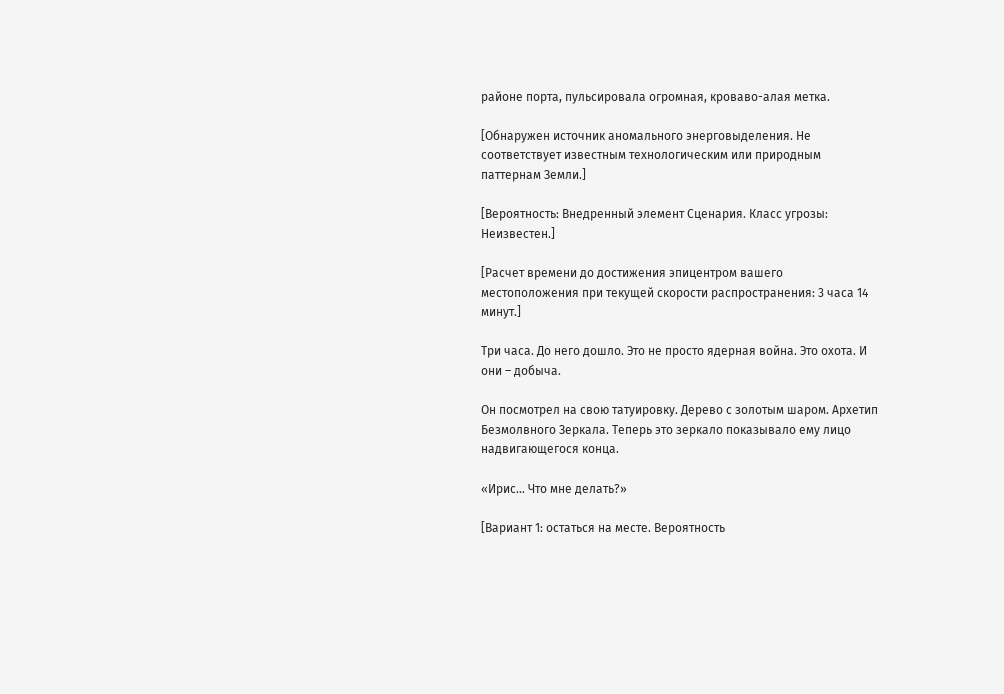районе порта, пульсировала огромная, кроваво-алая метка.

[Обнаружен источник аномального энерговыделения. Не соответствует известным технологическим или природным паттернам Земли.]

[Вероятность: Внедренный элемент Сценария. Класс угрозы: Неизвестен.]

[Расчет времени до достижения эпицентром вашего местоположения при текущей скорости распространения: 3 часа 14 минут.]

Три часа. До него дошло. Это не просто ядерная война. Это охота. И они – добыча.

Он посмотрел на свою татуировку. Дерево с золотым шаром. Архетип Безмолвного Зеркала. Теперь это зеркало показывало ему лицо надвигающегося конца.

«Ирис… Что мне делать?»

[Вариант 1: остаться на месте. Вероятность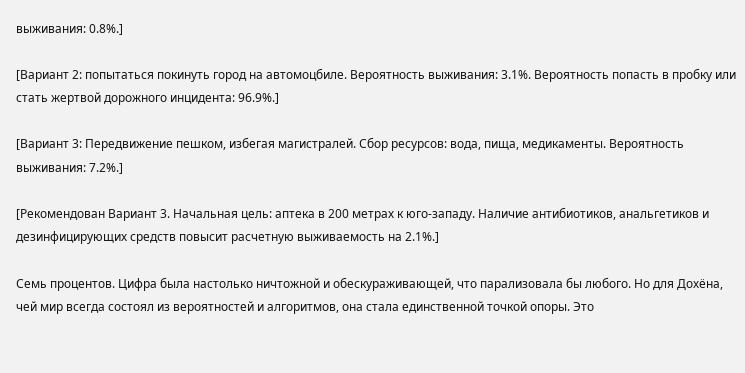выживания: 0.8%.]

[Вариант 2: попытаться покинуть город на автомоцбиле. Вероятность выживания: 3.1%. Вероятность попасть в пробку или стать жертвой дорожного инцидента: 96.9%.]

[Вариант 3: Передвижение пешком, избегая магистралей. Сбор ресурсов: вода, пища, медикаменты. Вероятность выживания: 7.2%.]

[Рекомендован Вариант 3. Начальная цель: аптека в 200 метрах к юго-западу. Наличие антибиотиков, анальгетиков и дезинфицирующих средств повысит расчетную выживаемость на 2.1%.]

Семь процентов. Цифра была настолько ничтожной и обескураживающей, что парализовала бы любого. Но для Дохёна, чей мир всегда состоял из вероятностей и алгоритмов, она стала единственной точкой опоры. Это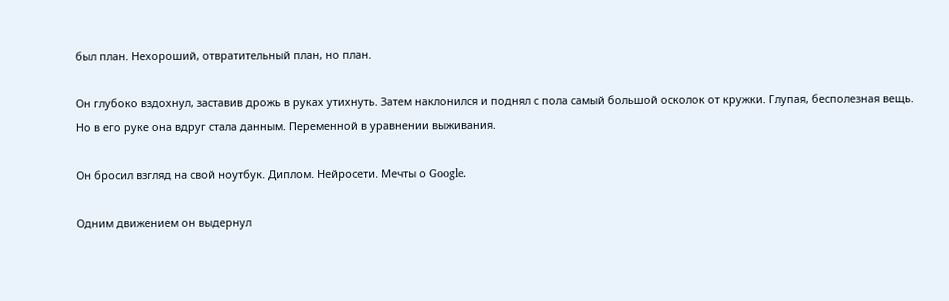был план. Нехороший, отвратительный план, но план.

Он глубоко вздохнул, заставив дрожь в руках утихнуть. Затем наклонился и поднял с пола самый большой осколок от кружки. Глупая, бесполезная вещь. Но в его руке она вдруг стала данным. Переменной в уравнении выживания.

Он бросил взгляд на свой ноутбук. Диплом. Нейросети. Мечты о Google.

Одним движением он выдернул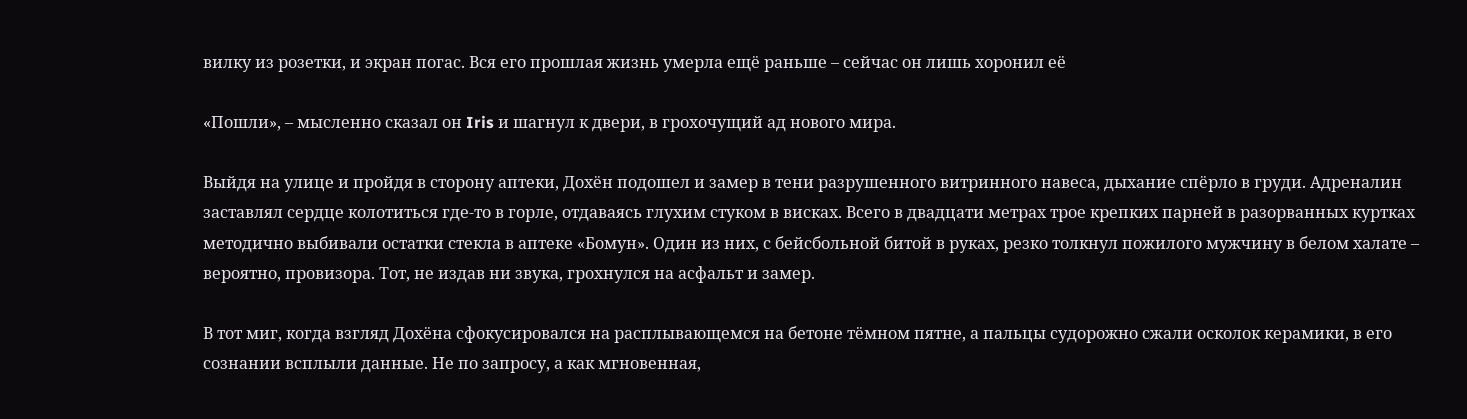вилку из розетки, и экран погас. Вся его прошлая жизнь умерла ещё раньше – сейчас он лишь хоронил её

«Пошли», – мысленно сказал он Iris и шагнул к двери, в грохочущий ад нового мира.

Выйдя на улице и пройдя в сторону аптеки, Дохён подошел и замер в тени разрушенного витринного навеса, дыхание спёрло в груди. Адреналин заставлял сердце колотиться где-то в горле, отдаваясь глухим стуком в висках. Всего в двадцати метрах трое крепких парней в разорванных куртках методично выбивали остатки стекла в аптеке «Бомун». Один из них, с бейсбольной битой в руках, резко толкнул пожилого мужчину в белом халате – вероятно, провизора. Тот, не издав ни звука, грохнулся на асфальт и замер.

В тот миг, когда взгляд Дохёна сфокусировался на расплывающемся на бетоне тёмном пятне, а пальцы судорожно сжали осколок керамики, в его сознании всплыли данные. Не по запросу, а как мгновенная,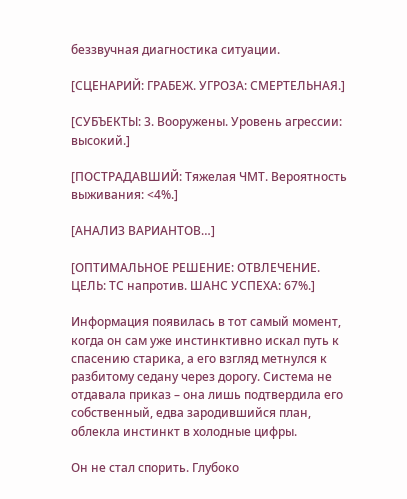беззвучная диагностика ситуации.

[СЦЕНАРИЙ: ГРАБЕЖ. УГРОЗА: СМЕРТЕЛЬНАЯ.]

[СУБЪЕКТЫ: 3. Вооружены. Уровень агрессии: высокий.]

[ПОСТРАДАВШИЙ: Тяжелая ЧМТ. Вероятность выживания: <4%.]

[АНАЛИЗ ВАРИАНТОВ…]

[ОПТИМАЛЬНОЕ РЕШЕНИЕ: ОТВЛЕЧЕНИЕ. ЦЕЛЬ: ТС напротив. ШАНС УСПЕХА: 67%.]

Информация появилась в тот самый момент, когда он сам уже инстинктивно искал путь к спасению старика, а его взгляд метнулся к разбитому седану через дорогу. Система не отдавала приказ – она лишь подтвердила его собственный, едва зародившийся план, облекла инстинкт в холодные цифры.

Он не стал спорить. Глубоко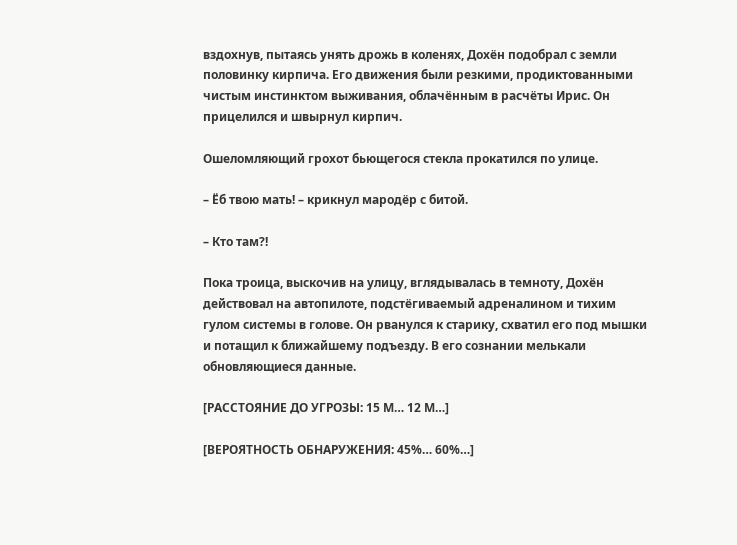вздохнув, пытаясь унять дрожь в коленях, Дохён подобрал с земли половинку кирпича. Его движения были резкими, продиктованными чистым инстинктом выживания, облачённым в расчёты Ирис. Он прицелился и швырнул кирпич.

Ошеломляющий грохот бьющегося стекла прокатился по улице.

– Ёб твою мать! – крикнул мародёр с битой.

– Кто там?!

Пока троица, выскочив на улицу, вглядывалась в темноту, Дохён действовал на автопилоте, подстёгиваемый адреналином и тихим гулом системы в голове. Он рванулся к старику, схватил его под мышки и потащил к ближайшему подъезду. В его сознании мелькали обновляющиеся данные.

[РАССТОЯНИЕ ДО УГРОЗЫ: 15 М… 12 М…]

[ВЕРОЯТНОСТЬ ОБНАРУЖЕНИЯ: 45%… 60%…]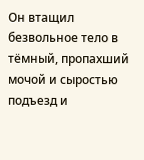Он втащил безвольное тело в тёмный, пропахший мочой и сыростью подъезд и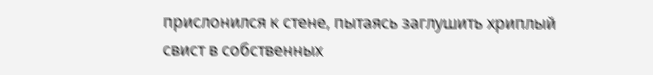прислонился к стене, пытаясь заглушить хриплый свист в собственных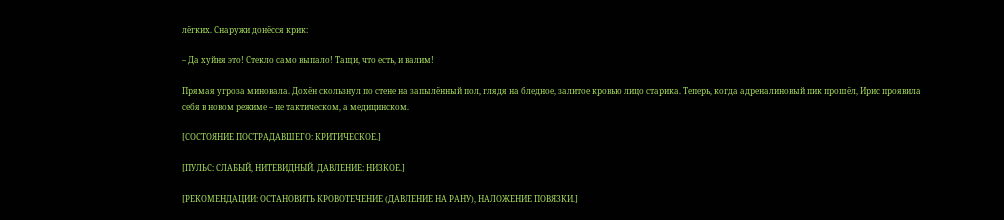лёгких. Снаружи донёсся крик:

– Да хуйня это! Стекло само выпало! Тащи, что есть, и валим!

Прямая угроза миновала. Дохён скользнул по стене на запылённый пол, глядя на бледное, залитое кровью лицо старика. Теперь, когда адреналиновый пик прошёл, Ирис проявила себя в новом режиме – не тактическом, а медицинском.

[СОСТОЯНИЕ ПОСТРАДАВШЕГО: КРИТИЧЕСКОЕ.]

[ПУЛЬС: СЛАБЫЙ, НИТЕВИДНЫЙ. ДАВЛЕНИЕ: НИЗКОЕ.]

[РЕКОМЕНДАЦИИ: ОСТАНОВИТЬ КРОВОТЕЧЕНИЕ (ДАВЛЕНИЕ НА РАНУ), НАЛОЖЕНИЕ ПОВЯЗКИ.]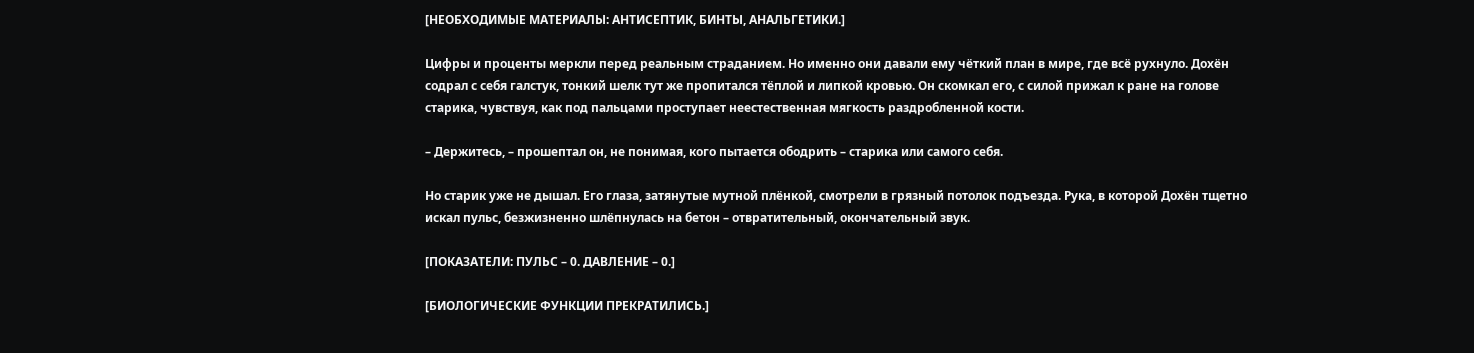[НЕОБХОДИМЫЕ МАТЕРИАЛЫ: АНТИСЕПТИК, БИНТЫ, АНАЛЬГЕТИКИ.]

Цифры и проценты меркли перед реальным страданием. Но именно они давали ему чёткий план в мире, где всё рухнуло. Дохён содрал с себя галстук, тонкий шелк тут же пропитался тёплой и липкой кровью. Он скомкал его, с силой прижал к ране на голове старика, чувствуя, как под пальцами проступает неестественная мягкость раздробленной кости.

– Держитесь, – прошептал он, не понимая, кого пытается ободрить – старика или самого себя.

Но старик уже не дышал. Его глаза, затянутые мутной плёнкой, смотрели в грязный потолок подъезда. Рука, в которой Дохён тщетно искал пульс, безжизненно шлёпнулась на бетон – отвратительный, окончательный звук.

[ПОКАЗАТЕЛИ: ПУЛЬС – 0. ДАВЛЕНИЕ – 0.]

[БИОЛОГИЧЕСКИЕ ФУНКЦИИ ПРЕКРАТИЛИСЬ.]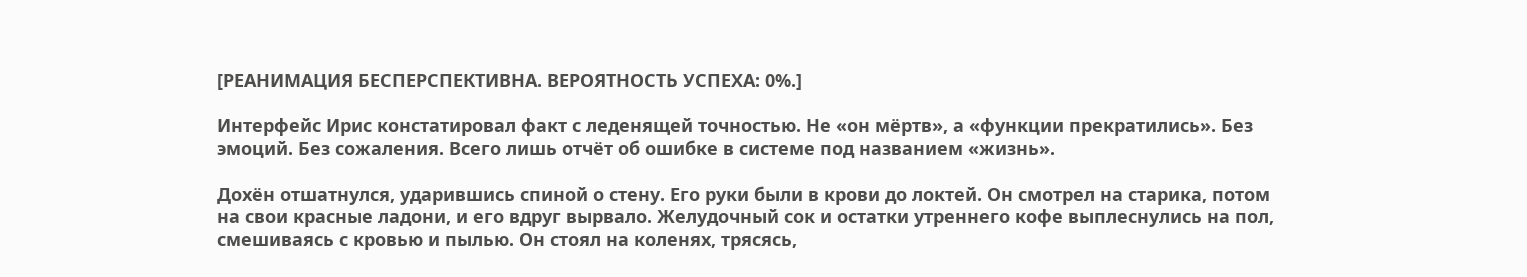[РЕАНИМАЦИЯ БЕСПЕРСПЕКТИВНА. ВЕРОЯТНОСТЬ УСПЕХА: 0%.]

Интерфейс Ирис констатировал факт с леденящей точностью. Не «он мёртв», а «функции прекратились». Без эмоций. Без сожаления. Всего лишь отчёт об ошибке в системе под названием «жизнь».

Дохён отшатнулся, ударившись спиной о стену. Его руки были в крови до локтей. Он смотрел на старика, потом на свои красные ладони, и его вдруг вырвало. Желудочный сок и остатки утреннего кофе выплеснулись на пол, смешиваясь с кровью и пылью. Он стоял на коленях, трясясь,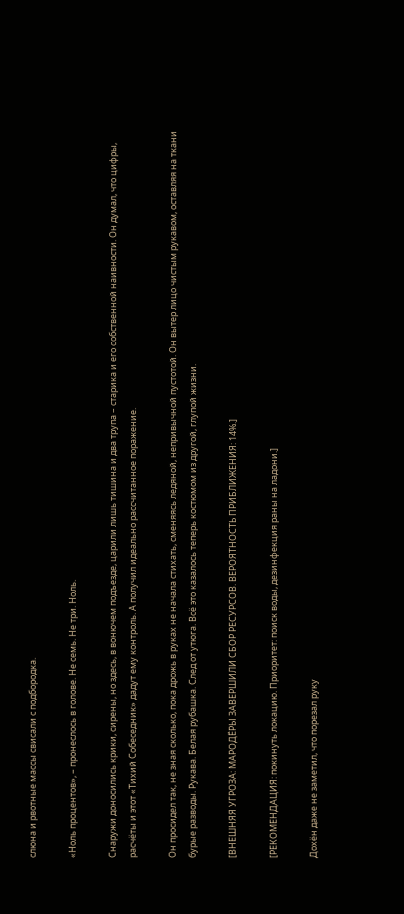слюна и рвотные массы свисали с подбородка.

«Ноль процентов», – пронеслось в голове. Не семь. Не три. Ноль.

Снаружи доносились крики, сирены, но здесь, в вонючем подъезде, царили лишь тишина и два трупа – старика и его собственной наивности. Он думал, что цифры, расчёты и этот «Тихий Собеседник» дадут ему контроль. А получил идеально рассчитанное поражение.

Он просидел так, не зная сколько, пока дрожь в руках не начала стихать, сменяясь ледяной, непривычной пустотой. Он вытер лицо чистым рукавом, оставляя на ткани бурые разводы. Рукава. Белая рубашка. След от утюга. Всё это казалось теперь костюмом из другой, глупой жизни.

[ВНЕШНЯЯ УГРОЗА: МАРОДЁРЫ ЗАВЕРШИЛИ СБОР РЕСУРСОВ. ВЕРОЯТНОСТЬ ПРИБЛИЖЕНИЯ: 14%.]

[РЕКОМЕНДАЦИЯ: покинуть локацию. Приоритет: поиск воды, дезинфекция раны на ладони.]

Дохён даже не заметил, что порезал руку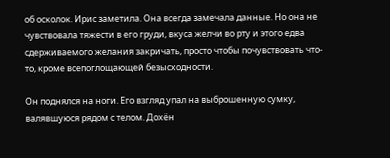об осколок. Ирис заметила. Она всегда замечала данные. Но она не чувствовала тяжести в его груди, вкуса желчи во рту и этого едва сдерживаемого желания закричать, просто чтобы почувствовать что-то, кроме всепоглощающей безысходности.

Он поднялся на ноги. Его взгляд упал на выброшенную сумку, валявшуюся рядом с телом. Дохён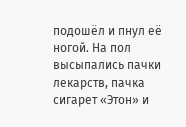подошёл и пнул её ногой. На пол высыпались пачки лекарств, пачка сигарет «Этон» и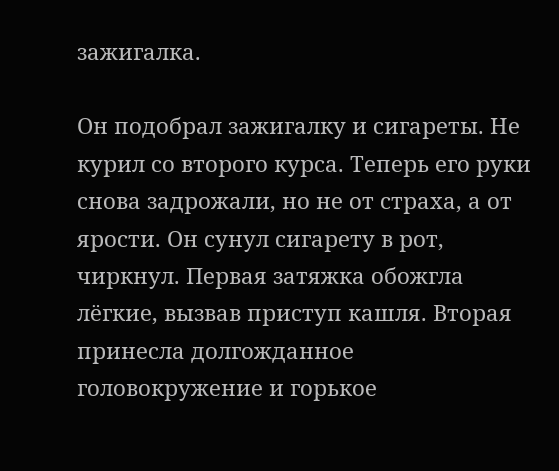зажигалка.

Он подобрал зажигалку и сигареты. Не курил со второго курса. Теперь его руки снова задрожали, но не от страха, а от ярости. Он сунул сигарету в рот, чиркнул. Первая затяжка обожгла лёгкие, вызвав приступ кашля. Вторая принесла долгожданное головокружение и горькое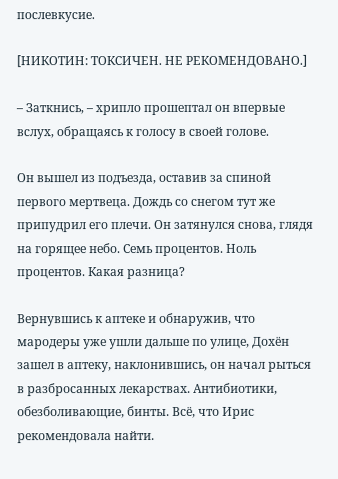послевкусие.

[НИКОТИН: ТОКСИЧЕН. НЕ РЕКОМЕНДОВАНО.]

– Заткнись, – хрипло прошептал он впервые вслух, обращаясь к голосу в своей голове.

Он вышел из подъезда, оставив за спиной первого мертвеца. Дождь со снегом тут же припудрил его плечи. Он затянулся снова, глядя на горящее небо. Семь процентов. Ноль процентов. Какая разница?

Вернувшись к аптеке и обнаружив, что мародеры уже ушли дальше по улице, Дохён зашел в аптеку, наклонившись, он начал рыться в разбросанных лекарствах. Антибиотики, обезболивающие, бинты. Всё, что Ирис рекомендовала найти.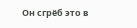Он сгрёб это в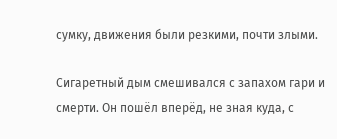сумку, движения были резкими, почти злыми.

Сигаретный дым смешивался с запахом гари и смерти. Он пошёл вперёд, не зная куда, с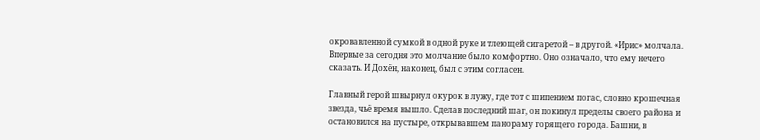окровавленной сумкой в одной руке и тлеющей сигаретой – в другой. «Ирис» молчала. Впервые за сегодня это молчание было комфортно. Оно означало, что ему нечего сказать. И Дохён, наконец, был с этим согласен.

Главный герой швырнул окурок в лужу, где тот с шипением погас, словно крошечная звезда, чьё время вышло. Сделав последний шаг, он покинул пределы своего района и остановился на пустыре, открывавшем панораму горящего города. Башни, в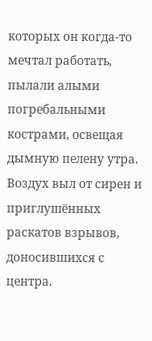которых он когда-то мечтал работать, пылали алыми погребальными кострами, освещая дымную пелену утра. Воздух выл от сирен и приглушённых раскатов взрывов, доносившихся с центра.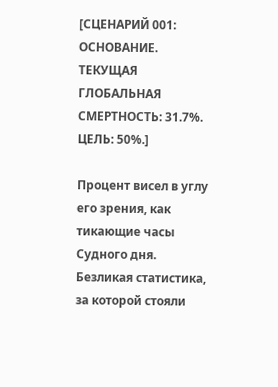[СЦЕНАРИЙ 001: ОСНОВАНИЕ. ТЕКУЩАЯ ГЛОБАЛЬНАЯ СМЕРТНОСТЬ: 31.7%. ЦЕЛЬ: 50%.]

Процент висел в углу его зрения, как тикающие часы Судного дня. Безликая статистика, за которой стояли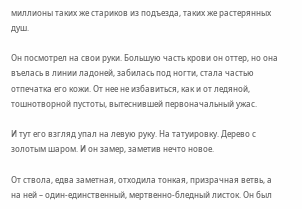миллионы таких же стариков из подъезда, таких же растерянных душ.

Он посмотрел на свои руки. Большую часть крови он оттер, но она въелась в линии ладоней, забилась под ногти, стала частью отпечатка его кожи. От нее не избавиться, как и от ледяной, тошнотворной пустоты, вытеснившей первоначальный ужас.

И тут его взгляд упал на левую руку. На татуировку. Дерево с золотым шаром. И он замер, заметив нечто новое.

От ствола, едва заметная, отходила тонкая, призрачная ветвь, а на ней – один-единственный, мертвенно-бледный листок. Он был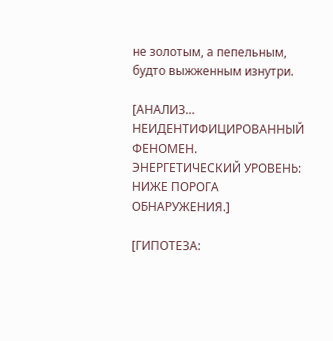не золотым, а пепельным, будто выжженным изнутри.

[АНАЛИЗ… НЕИДЕНТИФИЦИРОВАННЫЙ ФЕНОМЕН. ЭНЕРГЕТИЧЕСКИЙ УРОВЕНЬ: НИЖЕ ПОРОГА ОБНАРУЖЕНИЯ.]

[ГИПОТЕЗА: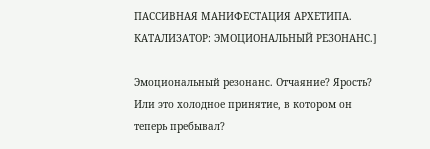ПАССИВНАЯ МАНИФЕСТАЦИЯ АРХЕТИПА. КАТАЛИЗАТОР: ЭМОЦИОНАЛЬНЫЙ РЕЗОНАНС.]

Эмоциональный резонанс. Отчаяние? Ярость? Или это холодное принятие, в котором он теперь пребывал?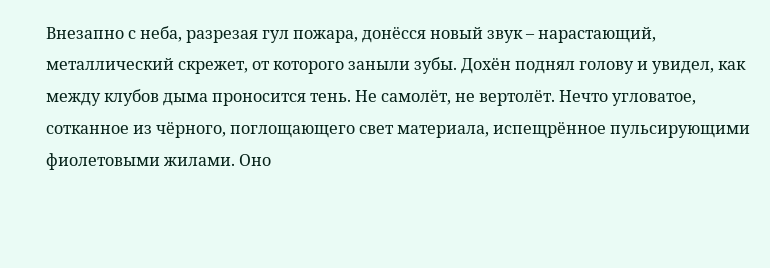Внезапно с неба, разрезая гул пожара, донёсся новый звук – нарастающий, металлический скрежет, от которого заныли зубы. Дохён поднял голову и увидел, как между клубов дыма проносится тень. Не самолёт, не вертолёт. Нечто угловатое, сотканное из чёрного, поглощающего свет материала, испещрённое пульсирующими фиолетовыми жилами. Оно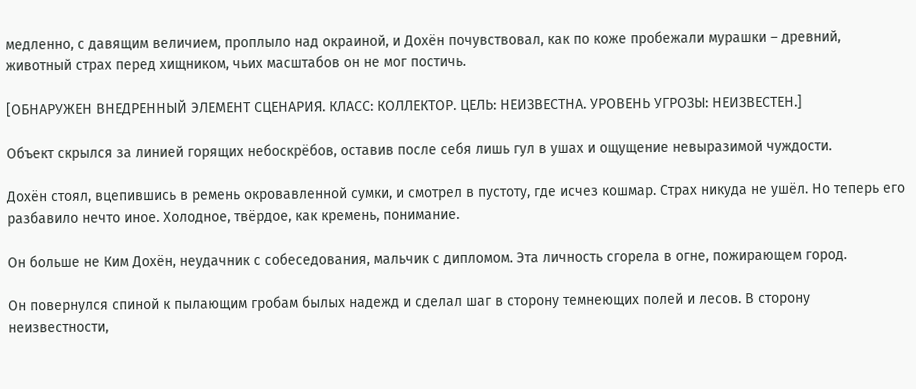медленно, с давящим величием, проплыло над окраиной, и Дохён почувствовал, как по коже пробежали мурашки – древний, животный страх перед хищником, чьих масштабов он не мог постичь.

[ОБНАРУЖЕН ВНЕДРЕННЫЙ ЭЛЕМЕНТ СЦЕНАРИЯ. КЛАСС: КОЛЛЕКТОР. ЦЕЛЬ: НЕИЗВЕСТНА. УРОВЕНЬ УГРОЗЫ: НЕИЗВЕСТЕН.]

Объект скрылся за линией горящих небоскрёбов, оставив после себя лишь гул в ушах и ощущение невыразимой чуждости.

Дохён стоял, вцепившись в ремень окровавленной сумки, и смотрел в пустоту, где исчез кошмар. Страх никуда не ушёл. Но теперь его разбавило нечто иное. Холодное, твёрдое, как кремень, понимание.

Он больше не Ким Дохён, неудачник с собеседования, мальчик с дипломом. Эта личность сгорела в огне, пожирающем город.

Он повернулся спиной к пылающим гробам былых надежд и сделал шаг в сторону темнеющих полей и лесов. В сторону неизвестности,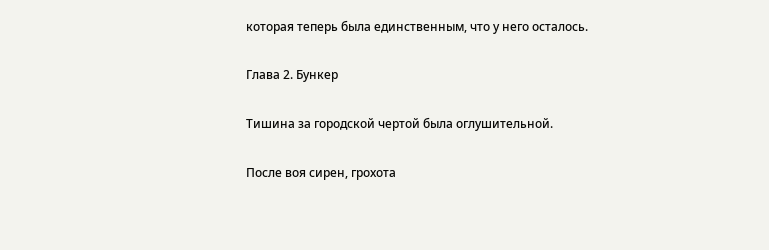которая теперь была единственным, что у него осталось.

Глава 2. Бункер

Тишина за городской чертой была оглушительной.

После воя сирен, грохота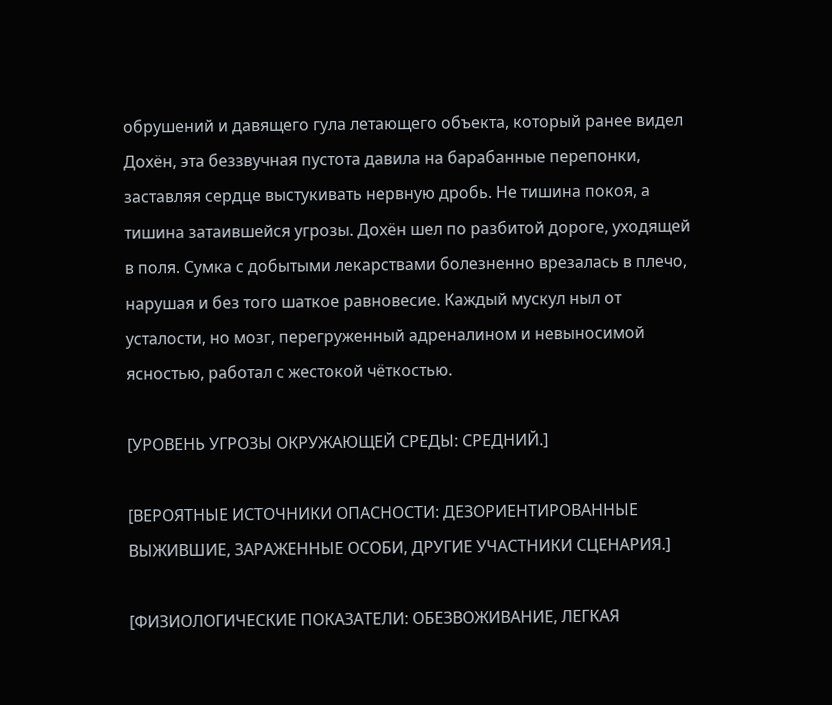обрушений и давящего гула летающего объекта, который ранее видел Дохён, эта беззвучная пустота давила на барабанные перепонки, заставляя сердце выстукивать нервную дробь. Не тишина покоя, а тишина затаившейся угрозы. Дохён шел по разбитой дороге, уходящей в поля. Сумка с добытыми лекарствами болезненно врезалась в плечо, нарушая и без того шаткое равновесие. Каждый мускул ныл от усталости, но мозг, перегруженный адреналином и невыносимой ясностью, работал с жестокой чёткостью.

[УРОВЕНЬ УГРОЗЫ ОКРУЖАЮЩЕЙ СРЕДЫ: СРЕДНИЙ.]

[ВЕРОЯТНЫЕ ИСТОЧНИКИ ОПАСНОСТИ: ДЕЗОРИЕНТИРОВАННЫЕ ВЫЖИВШИЕ, ЗАРАЖЕННЫЕ ОСОБИ, ДРУГИЕ УЧАСТНИКИ СЦЕНАРИЯ.]

[ФИЗИОЛОГИЧЕСКИЕ ПОКАЗАТЕЛИ: ОБЕЗВОЖИВАНИЕ, ЛЕГКАЯ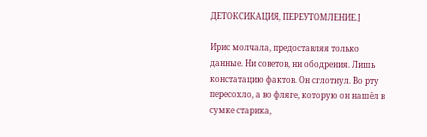ДЕТОКСИКАЦИЯ, ПЕРЕУТОМЛЕНИЕ.]

Ирис молчала, предоставляя только данные. Ни советов, ни ободрения. Лишь констатацию фактов. Он сглотнул. Во рту пересохло, а во фляге, которую он нашёл в сумке старика,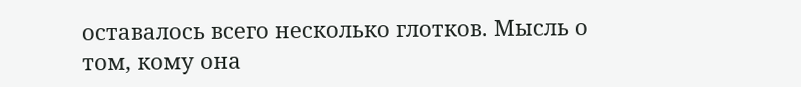оставалось всего несколько глотков. Мысль о том, кому она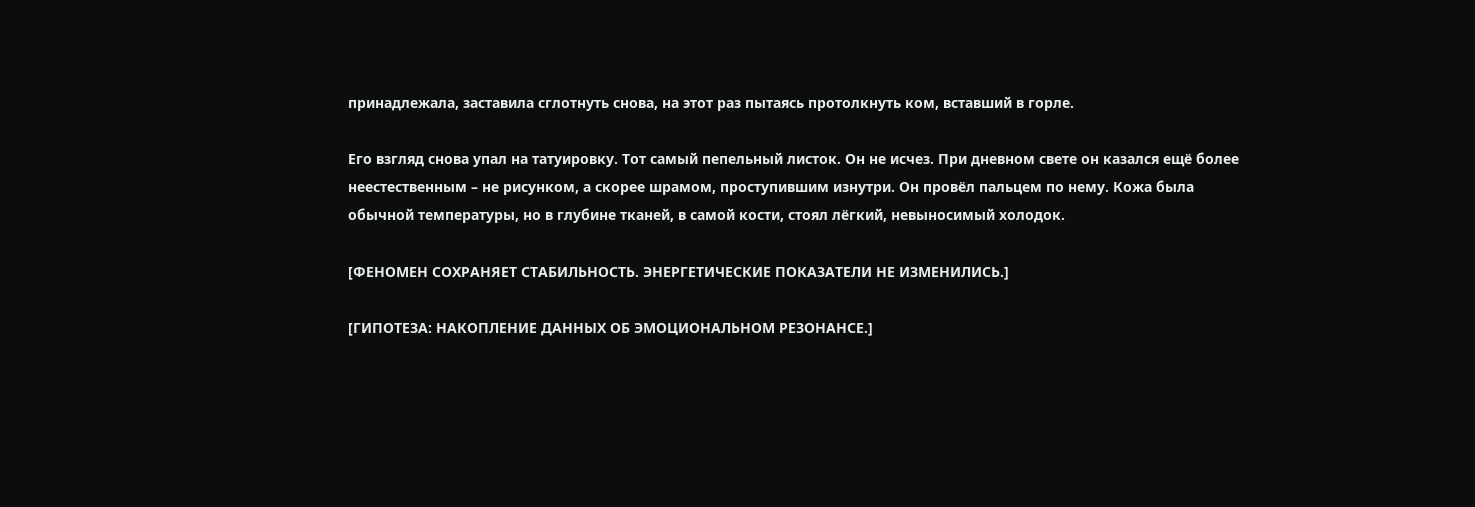принадлежала, заставила сглотнуть снова, на этот раз пытаясь протолкнуть ком, вставший в горле.

Его взгляд снова упал на татуировку. Тот самый пепельный листок. Он не исчез. При дневном свете он казался ещё более неестественным – не рисунком, а скорее шрамом, проступившим изнутри. Он провёл пальцем по нему. Кожа была обычной температуры, но в глубине тканей, в самой кости, стоял лёгкий, невыносимый холодок.

[ФЕНОМЕН СОХРАНЯЕТ СТАБИЛЬНОСТЬ. ЭНЕРГЕТИЧЕСКИЕ ПОКАЗАТЕЛИ НЕ ИЗМЕНИЛИСЬ.]

[ГИПОТЕЗА: НАКОПЛЕНИЕ ДАННЫХ ОБ ЭМОЦИОНАЛЬНОМ РЕЗОНАНСЕ.]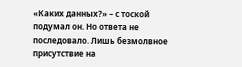«Каких данных?» – с тоской подумал он. Но ответа не последовало. Лишь безмолвное присутствие на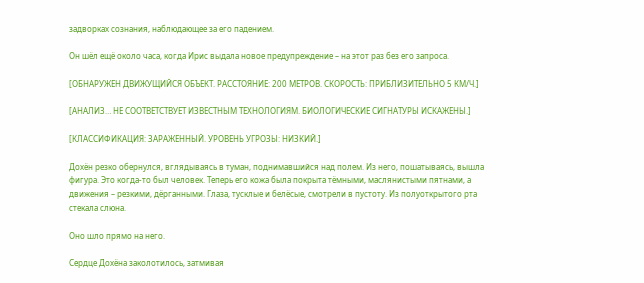задворках сознания, наблюдающее за его падением.

Он шёл ещё около часа, когда Ирис выдала новое предупреждение – на этот раз без его запроса.

[ОБНАРУЖЕН ДВИЖУЩИЙСЯ ОБЪЕКТ. РАССТОЯНИЕ: 200 МЕТРОВ. СКОРОСТЬ: ПРИБЛИЗИТЕЛЬНО 5 КМ/Ч.]

[АНАЛИЗ… НЕ СООТВЕТСТВУЕТ ИЗВЕСТНЫМ ТЕХНОЛОГИЯМ. БИОЛОГИЧЕСКИЕ СИГНАТУРЫ ИСКАЖЕНЫ.]

[КЛАССИФИКАЦИЯ: ЗАРАЖЕННЫЙ. УРОВЕНЬ УГРОЗЫ: НИЗКИЙ.]

Дохён резко обернулся, вглядываясь в туман, поднимавшийся над полем. Из него, пошатываясь, вышла фигура. Это когда-то был человек. Теперь его кожа была покрыта тёмными, маслянистыми пятнами, а движения – резкими, дёрганными. Глаза, тусклые и белёсые, смотрели в пустоту. Из полуоткрытого рта стекала слюна.

Оно шло прямо на него.

Сердце Дохёна заколотилось, затмивая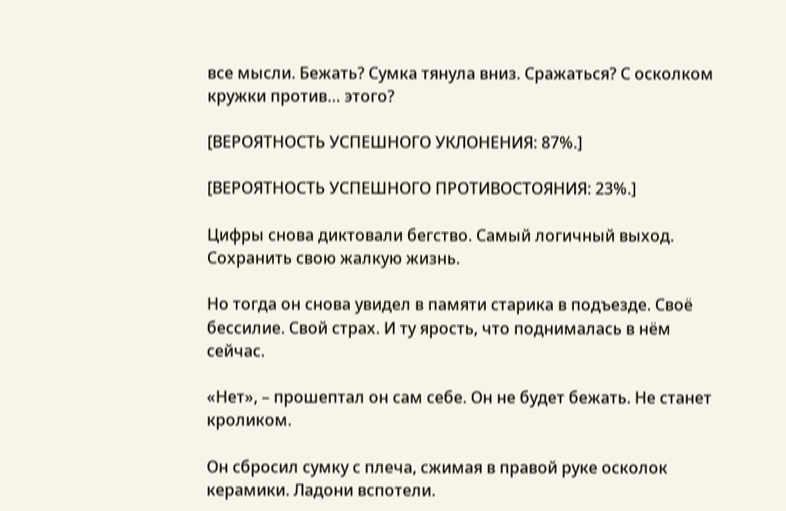все мысли. Бежать? Сумка тянула вниз. Сражаться? С осколком кружки против… этого?

[ВЕРОЯТНОСТЬ УСПЕШНОГО УКЛОНЕНИЯ: 87%.]

[ВЕРОЯТНОСТЬ УСПЕШНОГО ПРОТИВОСТОЯНИЯ: 23%.]

Цифры снова диктовали бегство. Самый логичный выход. Сохранить свою жалкую жизнь.

Но тогда он снова увидел в памяти старика в подъезде. Своё бессилие. Свой страх. И ту ярость, что поднималась в нём сейчас.

«Нет», – прошептал он сам себе. Он не будет бежать. Не станет кроликом.

Он сбросил сумку с плеча, сжимая в правой руке осколок керамики. Ладони вспотели.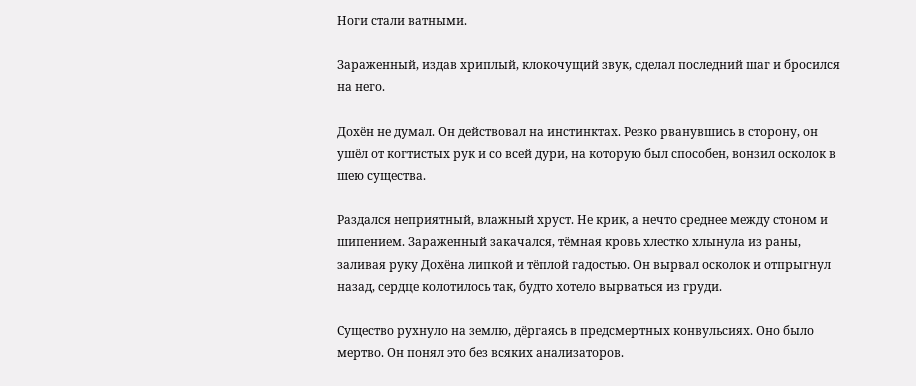Ноги стали ватными.

Зараженный, издав хриплый, клокочущий звук, сделал последний шаг и бросился на него.

Дохён не думал. Он действовал на инстинктах. Резко рванувшись в сторону, он ушёл от когтистых рук и со всей дури, на которую был способен, вонзил осколок в шею существа.

Раздался неприятный, влажный хруст. Не крик, а нечто среднее между стоном и шипением. Зараженный закачался, тёмная кровь хлестко хлынула из раны, заливая руку Дохёна липкой и тёплой гадостью. Он вырвал осколок и отпрыгнул назад, сердце колотилось так, будто хотело вырваться из груди.

Существо рухнуло на землю, дёргаясь в предсмертных конвульсиях. Оно было мертво. Он понял это без всяких анализаторов.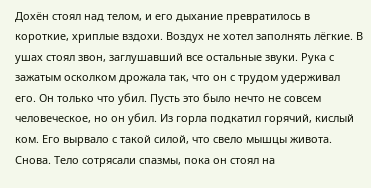Дохён стоял над телом, и его дыхание превратилось в короткие, хриплые вздохи. Воздух не хотел заполнять лёгкие. В ушах стоял звон, заглушавший все остальные звуки. Рука с зажатым осколком дрожала так, что он с трудом удерживал его. Он только что убил. Пусть это было нечто не совсем человеческое, но он убил. Из горла подкатил горячий, кислый ком. Его вырвало с такой силой, что свело мышцы живота. Снова. Тело сотрясали спазмы, пока он стоял на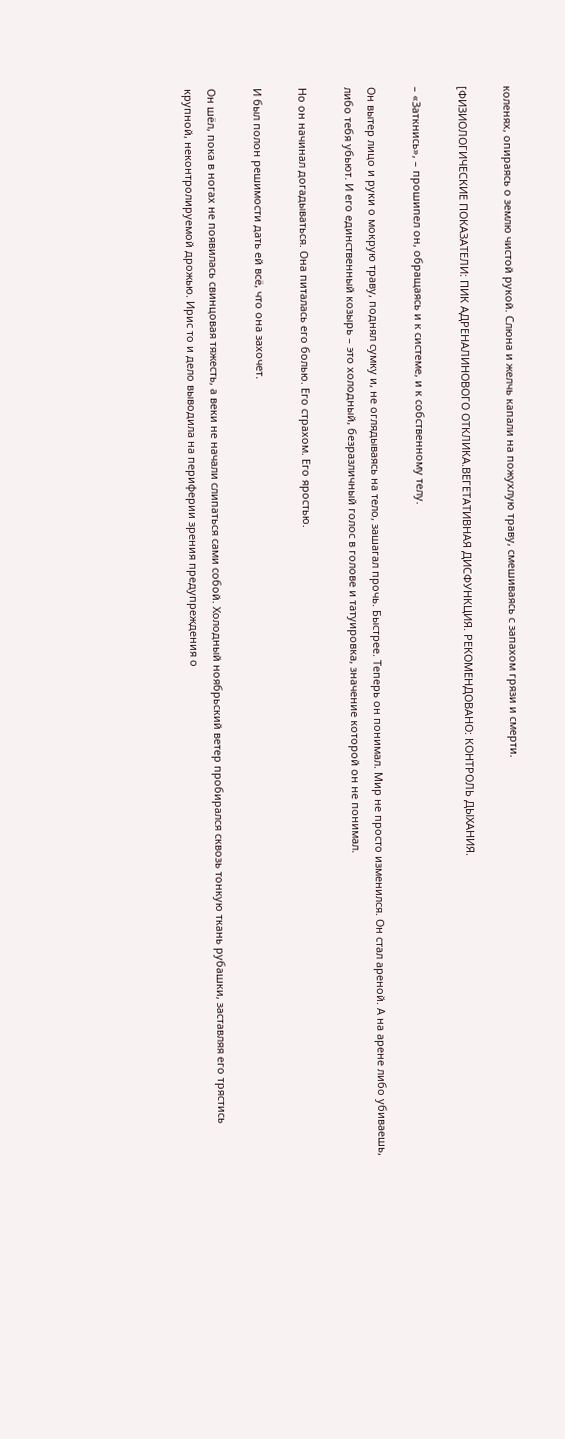коленях, опираясь о землю чистой рукой. Слюна и желчь капали на пожухлую траву, смешиваясь с запахом грязи и смерти.

[ФИЗИОЛОГИЧЕСКИЕ ПОКАЗАТЕЛИ: ПИК АДРЕНАЛИНОВОГО ОТКЛИКА.ВЕГЕТАТИВНАЯ ДИСФУНКЦИЯ. РЕКОМЕНДОВАНО: КОНТРОЛЬ ДЫХАНИЯ.

– «Заткнись», – прошипел он, обращаясь и к системе, и к собственному телу.

Он вытер лицо и руки о мокрую траву, поднял сумку и, не оглядываясь на тело, зашагал прочь. Быстрее. Теперь он понимал. Мир не просто изменился. Он стал ареной. А на арене либо убиваешь, либо тебя убьют. И его единственный козырь – это холодный, безразличный голос в голове и татуировка, значение которой он не понимал.

Но он начинал догадываться. Она питалась его болью. Его страхом. Его яростью.

И был полон решимости дать ей всё, что она захочет.

Он шёл, пока в ногах не появилась свинцовая тяжесть, а веки не начали слипаться сами собой. Холодный ноябрьский ветер пробирался сквозь тонкую ткань рубашки, заставляя его трястись крупной, неконтролируемой дрожью. Ирис то и дело выводила на периферии зрения предупреждения о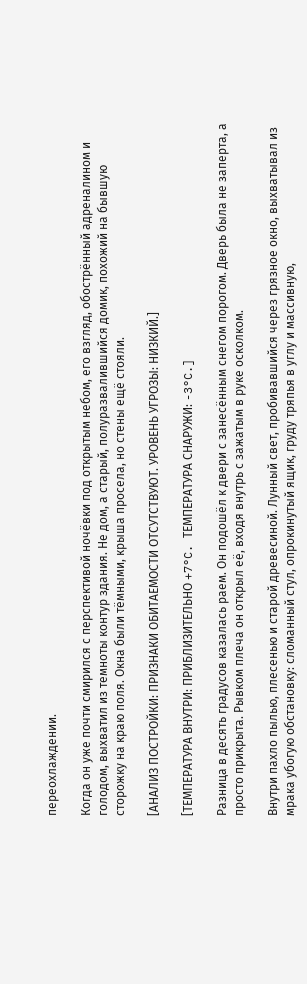переохлаждении.

Когда он уже почти смирился с перспективой ночёвки под открытым небом, его взгляд, обострённый адреналином и голодом, выхватил из темноты контур здания. Не дом, а старый, полуразвалившийся домик, похожий на бывшую сторожку на краю поля. Окна были тёмными, крыша просела, но стены ещё стояли.

[АНАЛИЗ ПОСТРОЙКИ: ПРИЗНАКИ ОБИТАЕМОСТИ ОТСУТСТВУЮТ. УРОВЕНЬ УГРОЗЫ: НИЗКИЙ.]

[ТЕМПЕРАТУРА ВНУТРИ: ПРИБЛИЗИТЕЛЬНО +7°C. ТЕМПЕРАТУРА СНАРУЖИ: -3°C.]

Разница в десять градусов казалась раем. Он подошёл к двери с занесённым снегом порогом. Дверь была не заперта, а просто прикрыта. Рывком плеча он открыл её, входя внутрь с зажатым в руке осколком.

Внутри пахло пылью, плесенью и старой древесиной. Лунный свет, пробивавшийся через грязное окно, выхватывал из мрака убогую обстановку: сломанный стул, опрокинутый ящик, груду тряпья в углу и массивную,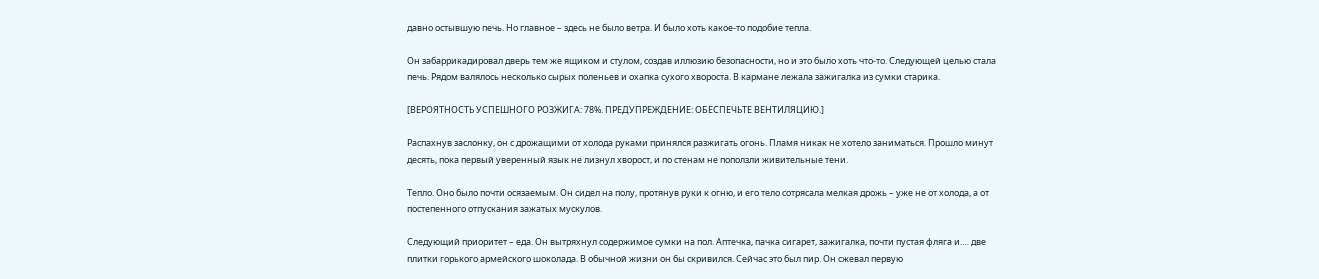давно остывшую печь. Но главное – здесь не было ветра. И было хоть какое-то подобие тепла.

Он забаррикадировал дверь тем же ящиком и стулом, создав иллюзию безопасности, но и это было хоть что-то. Следующей целью стала печь. Рядом валялось несколько сырых поленьев и охапка сухого хвороста. В кармане лежала зажигалка из сумки старика.

[ВЕРОЯТНОСТЬ УСПЕШНОГО РОЗЖИГА: 78%. ПРЕДУПРЕЖДЕНИЕ: ОБЕСПЕЧЬТЕ ВЕНТИЛЯЦИЮ.]

Распахнув заслонку, он с дрожащими от холода руками принялся разжигать огонь. Пламя никак не хотело заниматься. Прошло минут десять, пока первый уверенный язык не лизнул хворост, и по стенам не поползли живительные тени.

Тепло. Оно было почти осязаемым. Он сидел на полу, протянув руки к огню, и его тело сотрясала мелкая дрожь – уже не от холода, а от постепенного отпускания зажатых мускулов.

Следующий приоритет – еда. Он вытряхнул содержимое сумки на пол. Аптечка, пачка сигарет, зажигалка, почти пустая фляга и.… две плитки горького армейского шоколада. В обычной жизни он бы скривился. Сейчас это был пир. Он сжевал первую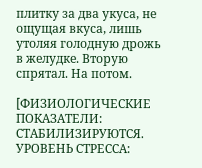плитку за два укуса, не ощущая вкуса, лишь утоляя голодную дрожь в желудке. Вторую спрятал. На потом.

[ФИЗИОЛОГИЧЕСКИЕ ПОКАЗАТЕЛИ: СТАБИЛИЗИРУЮТСЯ. УРОВЕНЬ СТРЕССА: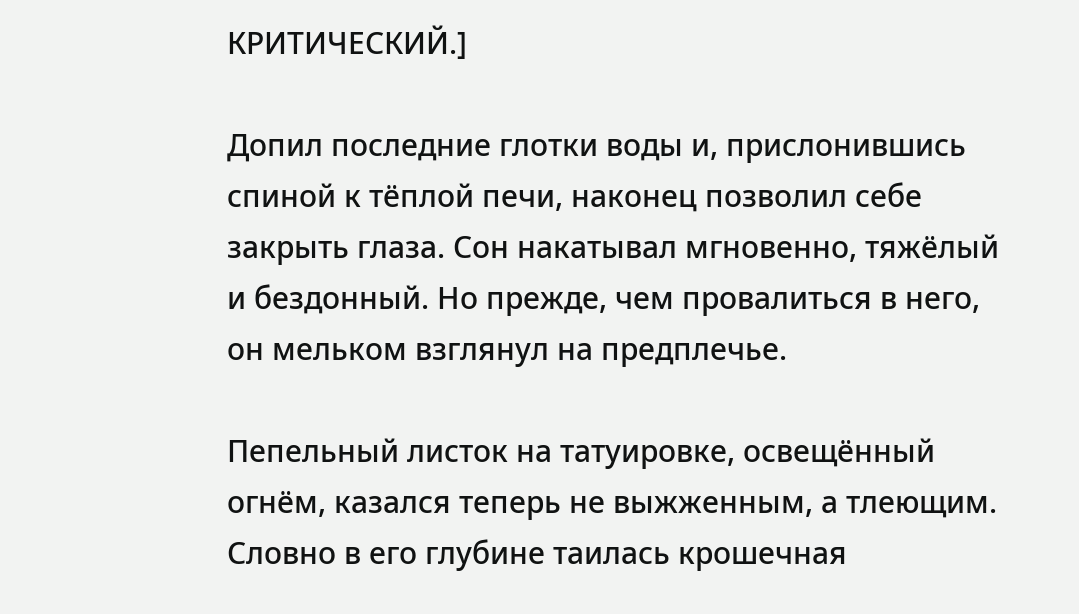КРИТИЧЕСКИЙ.]

Допил последние глотки воды и, прислонившись спиной к тёплой печи, наконец позволил себе закрыть глаза. Сон накатывал мгновенно, тяжёлый и бездонный. Но прежде, чем провалиться в него, он мельком взглянул на предплечье.

Пепельный листок на татуировке, освещённый огнём, казался теперь не выжженным, а тлеющим. Словно в его глубине таилась крошечная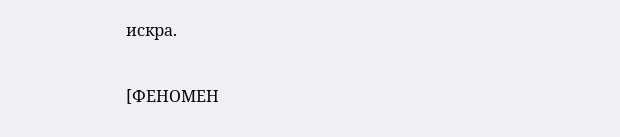искра.

[ФЕНОМЕН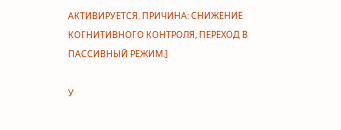АКТИВИРУЕТСЯ. ПРИЧИНА: СНИЖЕНИЕ КОГНИТИВНОГО КОНТРОЛЯ, ПЕРЕХОД В ПАССИВНЫЙ РЕЖИМ.]

У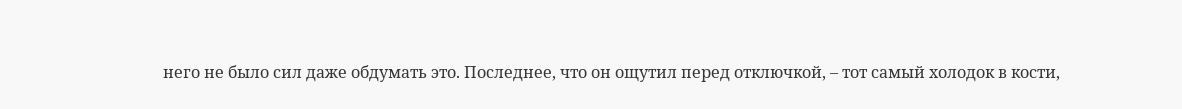него не было сил даже обдумать это. Последнее, что он ощутил перед отключкой, – тот самый холодок в кости,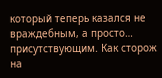который теперь казался не враждебным, а просто… присутствующим. Как сторож на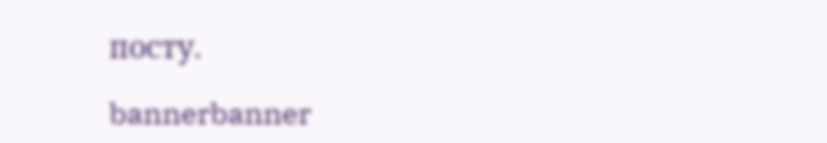посту.

bannerbanner